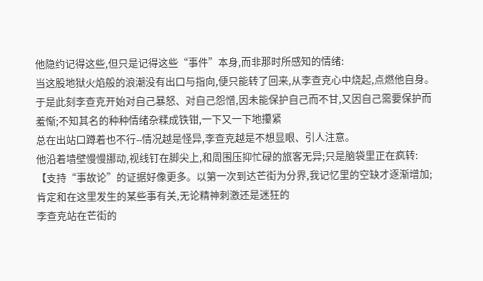他隐约记得这些,但只是记得这些“事件”本身,而非那时所感知的情绪:
当这股地狱火焰般的浪潮没有出口与指向,便只能转了回来,从李查克心中烧起,点燃他自身。
于是此刻李查克开始对自己暴怒、对自己怨憎,因未能保护自己而不甘,又因自己需要保护而羞惭;不知其名的种种情绪杂糅成铁钳,一下又一下地攥紧
总在出站口蹲着也不行--情况越是怪异,李查克越是不想显眼、引人注意。
他沿着墙壁慢慢挪动,视线钉在脚尖上,和周围压抑忙碌的旅客无异;只是脑袋里正在疯转:
【支持“事故论”的证据好像更多。以第一次到达芒街为分界,我记忆里的空缺才逐渐增加;肯定和在这里发生的某些事有关,无论精神刺激还是迷狂的
李查克站在芒街的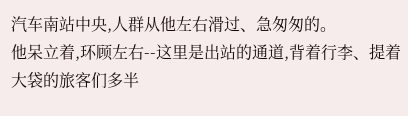汽车南站中央,人群从他左右滑过、急匆匆的。
他呆立着,环顾左右--这里是出站的通道,背着行李、提着大袋的旅客们多半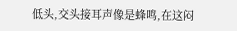低头,交头接耳声像是蜂鸣,在这闷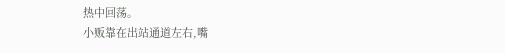热中回荡。
小贩靠在出站通道左右,嘴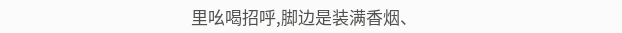里吆喝招呼,脚边是装满香烟、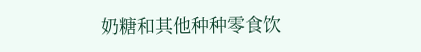奶糖和其他种种零食饮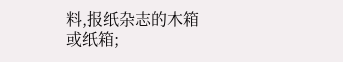料,报纸杂志的木箱或纸箱;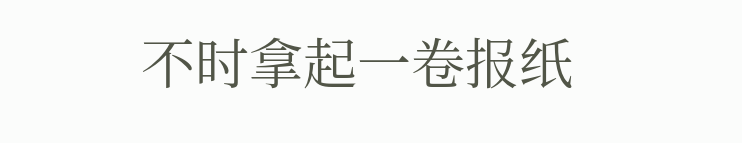不时拿起一卷报纸